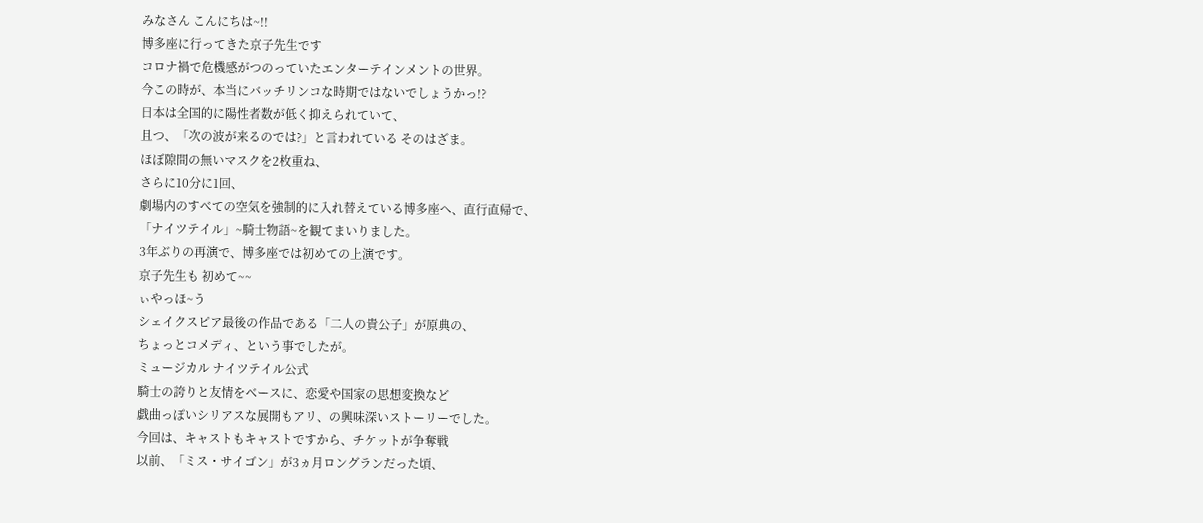みなさん こんにちは~!!
博多座に行ってきた京子先生です
コロナ禍で危機感がつのっていたエンターテインメントの世界。
今この時が、本当にバッチリンコな時期ではないでしょうかっ!?
日本は全国的に陽性者数が低く抑えられていて、
且つ、「次の波が来るのでは?」と言われている そのはざま。
ほぼ隙間の無いマスクを2枚重ね、
さらに10分に1回、
劇場内のすべての空気を強制的に入れ替えている博多座へ、直行直帰で、
「ナイツテイル」~騎士物語~を観てまいりました。
3年ぶりの再演で、博多座では初めての上演です。
京子先生も 初めて~~
ぃやっほ~う
シェイクスピア最後の作品である「二人の貴公子」が原典の、
ちょっとコメディ、という事でしたが。
ミュージカル ナイツテイル公式
騎士の誇りと友情をベースに、恋愛や国家の思想変換など
戯曲っぽいシリアスな展開もアリ、の興味深いストーリーでした。
今回は、キャストもキャストですから、チケットが争奪戦
以前、「ミス・サイゴン」が3ヵ月ロングランだった頃、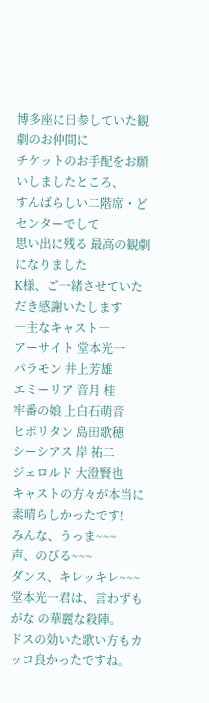博多座に日参していた観劇のお仲間に
チケットのお手配をお願いしましたところ、
すんばらしい二階席・どセンターでして
思い出に残る 最高の観劇になりました
K様、ご一緒させていただき感謝いたします
―主なキャスト―
アーサイト 堂本光一
パラモン 井上芳雄
エミーリア 音月 桂
牢番の娘 上白石萌音
ヒポリタン 島田歌穂
シーシアス 岸 祐二
ジェロルド 大澄賢也
キャストの方々が本当に素晴らしかったです!
みんな、うっま~~~
声、のびる~~~
ダンス、キレッキレ~~~
堂本光一君は、言わずもがな の華麗な殺陣。
ドスの効いた歌い方もカッコ良かったですね。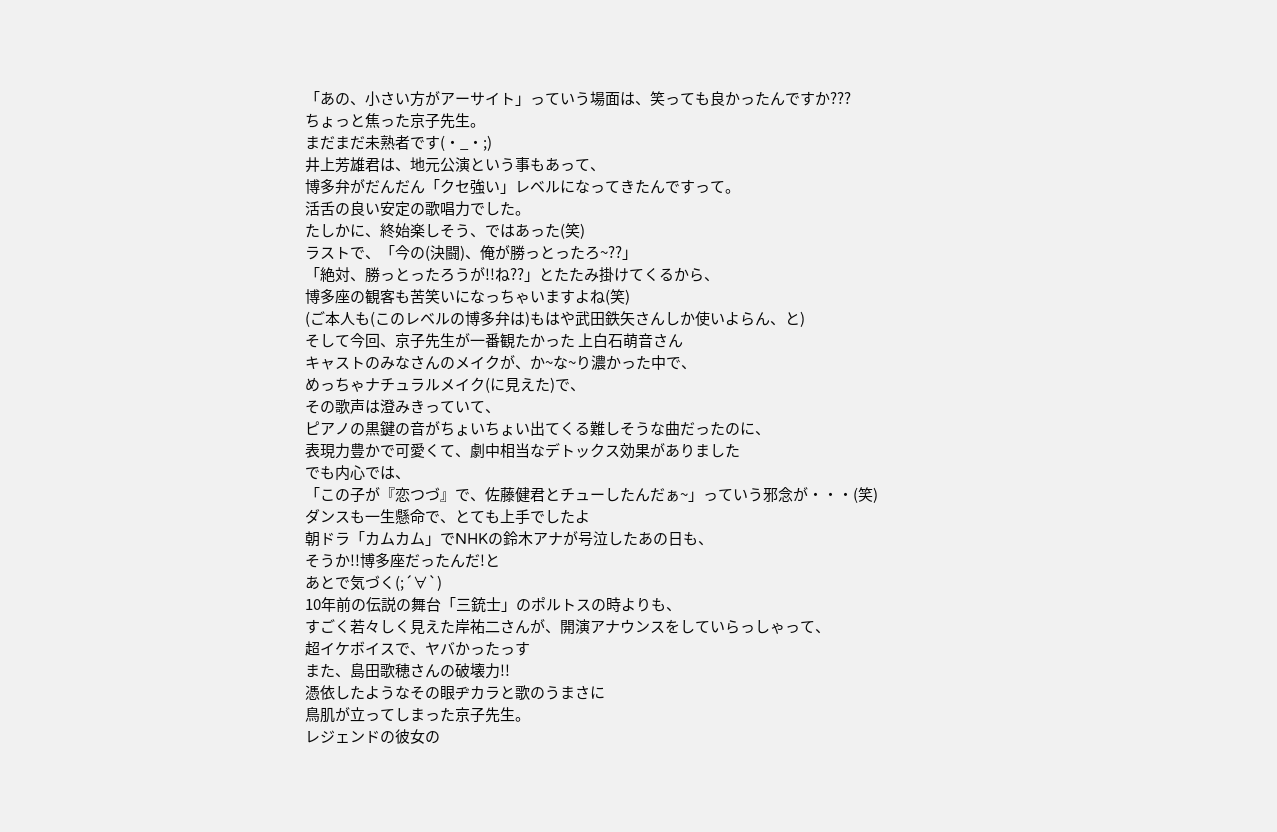「あの、小さい方がアーサイト」っていう場面は、笑っても良かったんですか???
ちょっと焦った京子先生。
まだまだ未熟者です(・_・;)
井上芳雄君は、地元公演という事もあって、
博多弁がだんだん「クセ強い」レベルになってきたんですって。
活舌の良い安定の歌唱力でした。
たしかに、終始楽しそう、ではあった(笑)
ラストで、「今の(決闘)、俺が勝っとったろ~??」
「絶対、勝っとったろうが!!ね??」とたたみ掛けてくるから、
博多座の観客も苦笑いになっちゃいますよね(笑)
(ご本人も(このレベルの博多弁は)もはや武田鉄矢さんしか使いよらん、と)
そして今回、京子先生が一番観たかった 上白石萌音さん
キャストのみなさんのメイクが、か~な~り濃かった中で、
めっちゃナチュラルメイク(に見えた)で、
その歌声は澄みきっていて、
ピアノの黒鍵の音がちょいちょい出てくる難しそうな曲だったのに、
表現力豊かで可愛くて、劇中相当なデトックス効果がありました
でも内心では、
「この子が『恋つづ』で、佐藤健君とチューしたんだぁ~」っていう邪念が・・・(笑)
ダンスも一生懸命で、とても上手でしたよ
朝ドラ「カムカム」でNHKの鈴木アナが号泣したあの日も、
そうか!!博多座だったんだ!と
あとで気づく(;´∀`)
10年前の伝説の舞台「三銃士」のポルトスの時よりも、
すごく若々しく見えた岸祐二さんが、開演アナウンスをしていらっしゃって、
超イケボイスで、ヤバかったっす
また、島田歌穂さんの破壊力!!
憑依したようなその眼ヂカラと歌のうまさに
鳥肌が立ってしまった京子先生。
レジェンドの彼女の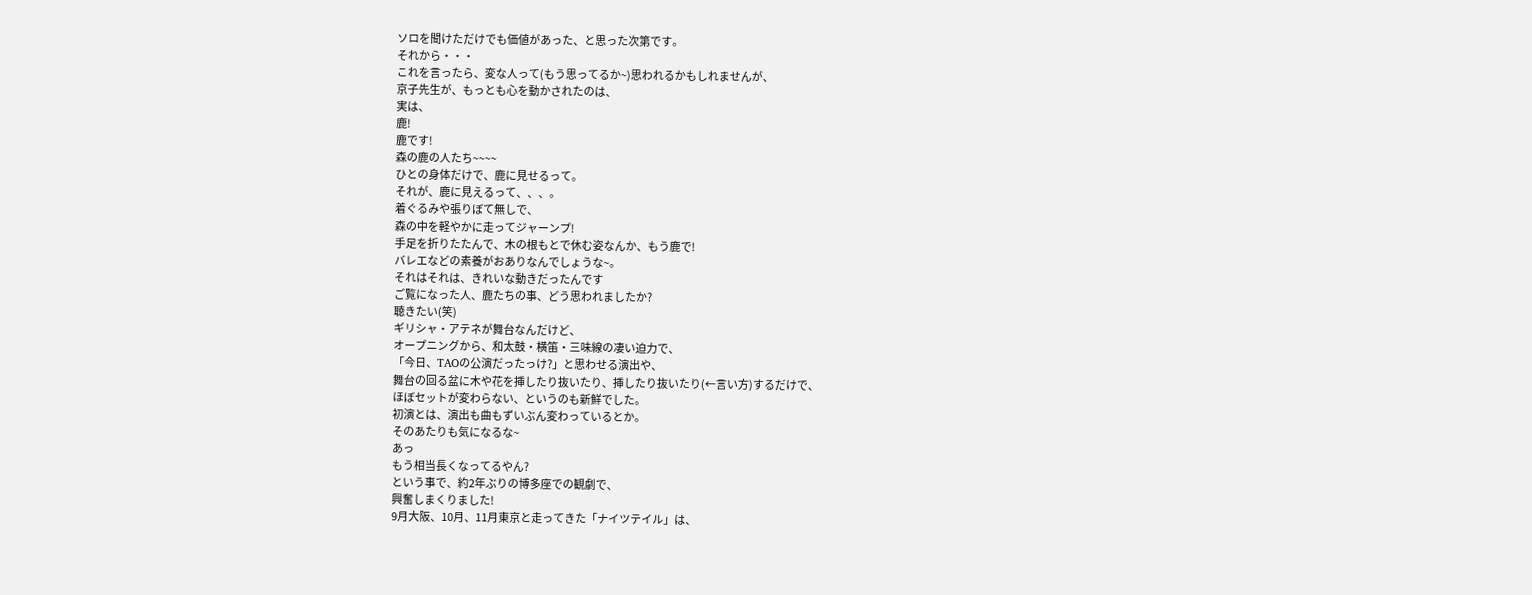ソロを聞けただけでも価値があった、と思った次第です。
それから・・・
これを言ったら、変な人って(もう思ってるか~)思われるかもしれませんが、
京子先生が、もっとも心を動かされたのは、
実は、
鹿!
鹿です!
森の鹿の人たち~~~~
ひとの身体だけで、鹿に見せるって。
それが、鹿に見えるって、、、。
着ぐるみや張りぼて無しで、
森の中を軽やかに走ってジャーンプ!
手足を折りたたんで、木の根もとで休む姿なんか、もう鹿で!
バレエなどの素養がおありなんでしょうな~。
それはそれは、きれいな動きだったんです
ご覧になった人、鹿たちの事、どう思われましたか?
聴きたい(笑)
ギリシャ・アテネが舞台なんだけど、
オープニングから、和太鼓・横笛・三味線の凄い迫力で、
「今日、TAOの公演だったっけ?」と思わせる演出や、
舞台の回る盆に木や花を挿したり抜いたり、挿したり抜いたり(←言い方)するだけで、
ほぼセットが変わらない、というのも新鮮でした。
初演とは、演出も曲もずいぶん変わっているとか。
そのあたりも気になるな~
あっ
もう相当長くなってるやん?
という事で、約2年ぶりの博多座での観劇で、
興奮しまくりました!
9月大阪、10月、11月東京と走ってきた「ナイツテイル」は、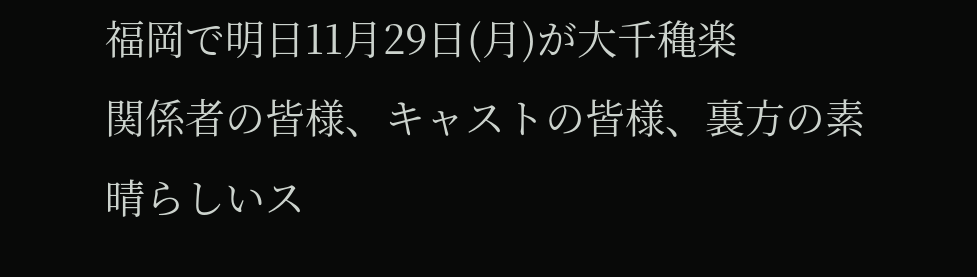福岡で明日11月29日(月)が大千穐楽
関係者の皆様、キャストの皆様、裏方の素晴らしいス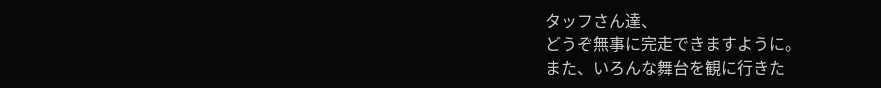タッフさん達、
どうぞ無事に完走できますように。
また、いろんな舞台を観に行きた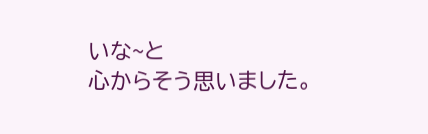いな~と
心からそう思いました。